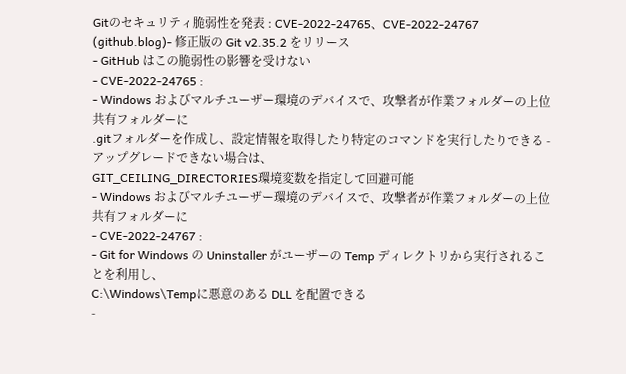Gitのセキュリティ脆弱性を発表 : CVE-2022-24765、CVE-2022-24767
(github.blog)- 修正版の Git v2.35.2 をリリース
- GitHub はこの脆弱性の影響を受けない
- CVE-2022-24765 :
- Windows およびマルチユーザー環境のデバイスで、攻撃者が作業フォルダーの上位共有フォルダーに
.gitフォルダーを作成し、設定情報を取得したり特定のコマンドを実行したりできる - アップグレードできない場合は、
GIT_CEILING_DIRECTORIES環境変数を指定して回避可能
- Windows およびマルチユーザー環境のデバイスで、攻撃者が作業フォルダーの上位共有フォルダーに
- CVE-2022-24767 :
- Git for Windows の Uninstaller がユーザーの Temp ディレクトリから実行されることを利用し、
C:\Windows\Tempに悪意のある DLL を配置できる
-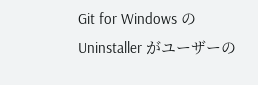Git for Windows の Uninstaller がユーザーの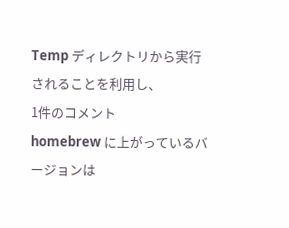Temp ディレクトリから実行されることを利用し、
1件のコメント
homebrew に上がっているバージョンは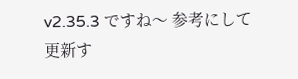v2.35.3 ですね〜 参考にして更新す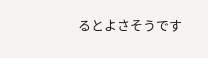るとよさそうです